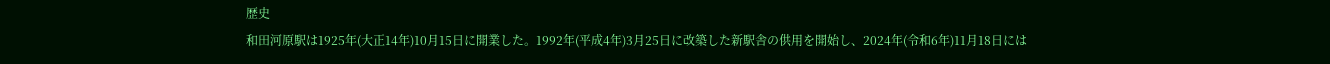歴史
和田河原駅は1925年(大正14年)10月15日に開業した。1992年(平成4年)3月25日に改築した新駅舎の供用を開始し、2024年(令和6年)11月18日には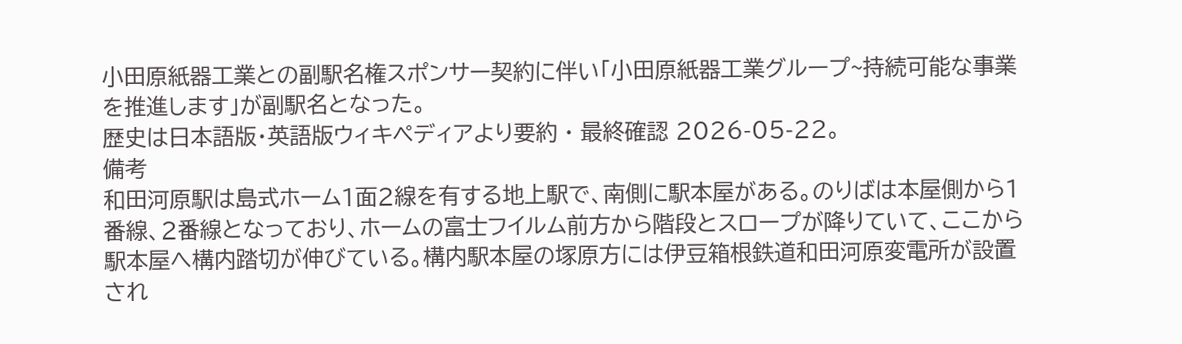小田原紙器工業との副駅名権スポンサー契約に伴い「小田原紙器工業グループ~持続可能な事業を推進します」が副駅名となった。
歴史は日本語版・英語版ウィキペディアより要約 · 最終確認 2026-05-22。
備考
和田河原駅は島式ホーム1面2線を有する地上駅で、南側に駅本屋がある。のりばは本屋側から1番線、2番線となっており、ホームの富士フイルム前方から階段とスロープが降りていて、ここから駅本屋へ構内踏切が伸びている。構内駅本屋の塚原方には伊豆箱根鉄道和田河原変電所が設置され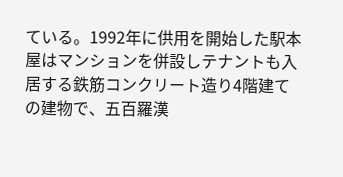ている。1992年に供用を開始した駅本屋はマンションを併設しテナントも入居する鉄筋コンクリート造り4階建ての建物で、五百羅漢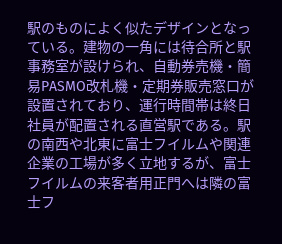駅のものによく似たデザインとなっている。建物の一角には待合所と駅事務室が設けられ、自動券売機・簡易PASMO改札機・定期券販売窓口が設置されており、運行時間帯は終日社員が配置される直営駅である。駅の南西や北東に富士フイルムや関連企業の工場が多く立地するが、富士フイルムの来客者用正門へは隣の富士フ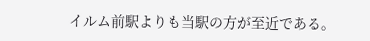イルム前駅よりも当駅の方が至近である。